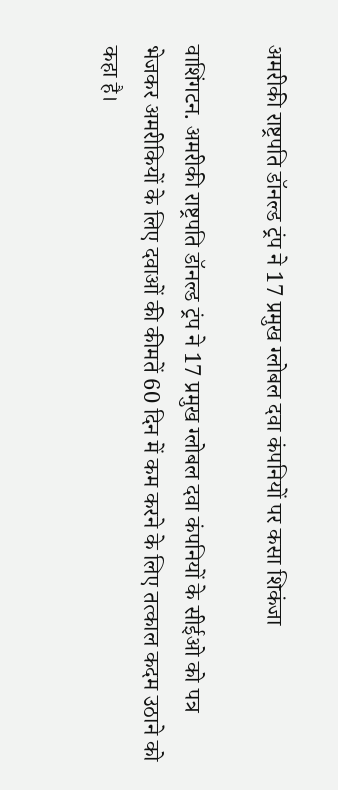अमरीकी राष्ट्रपति डॉनल्ड ट्रंप ने 17 प्रमुख ग्लोबल दवा कंपनियों पर कसा शिकंजा

वाशिंगटन. अमरीकी राष्ट्रपति डॉनल्ड ट्रंप ने 17 प्रमुख ग्लोबल दवा कंपनियों के सीईओ को पत्र भेजकर अमरीकियों के लिए दवाओं की कीमतें 60 दिन में कम करने के लिए तत्काल कदम उठाने को कहा है।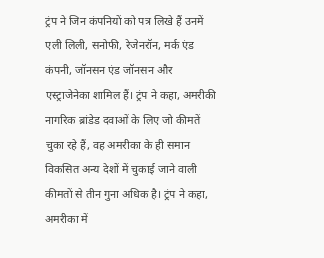ट्रंप ने जिन कंपनियों को पत्र लिखे हैं उनमें एली लिली, सनोफी, रेजेनरॉन, मर्क एंड कंपनी, जॉनसन एंड जॉनसन और एस्ट्राजेनेका शामिल हैं। ट्रंप ने कहा, अमरीकी नागरिक ब्रांडेड दवाओं के लिए जो कीमतें चुका रहे हैं, वह अमरीका के ही समान विकसित अन्य देशों में चुकाई जाने वाली कीमतों से तीन गुना अधिक है। ट्रंप ने कहा, अमरीका में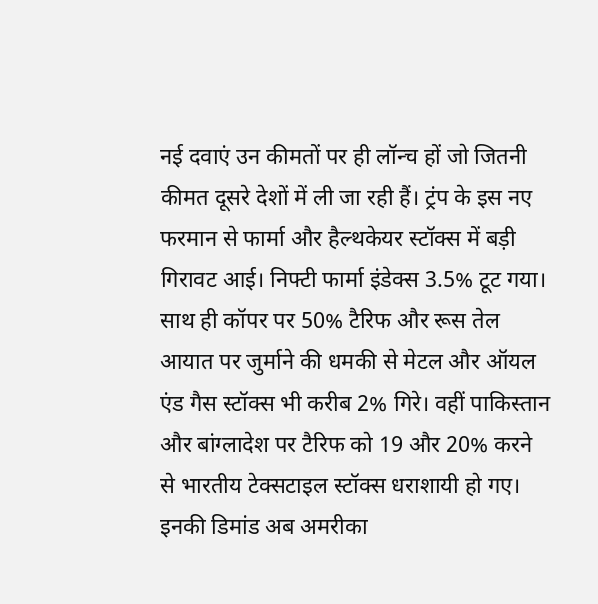नई दवाएं उन कीमतों पर ही लॉन्च हों जो जितनी कीमत दूसरे देशों में ली जा रही हैं। ट्रंप के इस नए फरमान से फार्मा और हैल्थकेयर स्टॉक्स में बड़ी गिरावट आई। निफ्टी फार्मा इंडेक्स 3.5% टूट गया। साथ ही कॉपर पर 50% टैरिफ और रूस तेल आयात पर जुर्माने की धमकी से मेटल और ऑयल एंड गैस स्टॉक्स भी करीब 2% गिरे। वहीं पाकिस्तान और बांग्लादेश पर टैरिफ को 19 और 20% करने से भारतीय टेक्सटाइल स्टॉक्स धराशायी हो गए। इनकी डिमांड अब अमरीका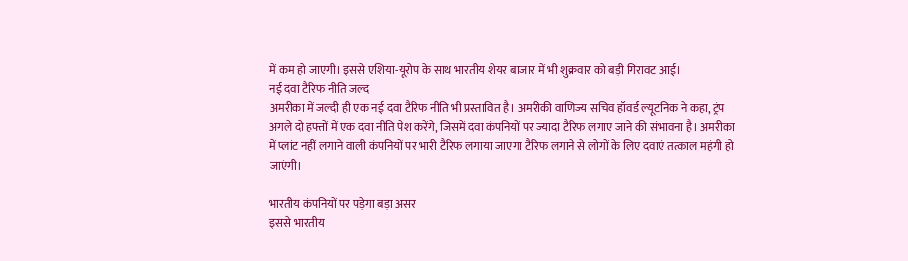में कम हो जाएगी। इससे एशिया-यूरोप के साथ भारतीय शेयर बाजार में भी शुक्रवार को बड़ी गिरावट आई।
नई दवा टैरिफ नीति जल्द
अमरीका में जल्दी ही एक नई दवा टैरिफ नीति भी प्रस्तावित है। अमरीकी वाणिज्य सचिव हॉवर्ड ल्यूटनिक ने कहा, ट्रंप अगले दो हफ्तों में एक दवा नीति पेश करेंगे, जिसमें दवा कंपनियों पर ज्यादा टैरिफ लगाए जाने की संभावना है। अमरीका में प्लांट नहीं लगाने वाली कंपनियों पर भारी टैरिफ लगाया जाएगा टैरिफ लगाने से लोगों के लिए दवाएं तत्काल महंगी हो जाएंगी।

भारतीय कंपनियों पर पड़ेगा बड़ा असर
इससे भारतीय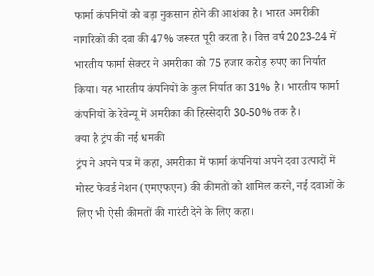फार्मा कंपनियों को बड़ा नुकसान होने की आशंका है। भारत अमरीकी नागरिकों की दवा की 47% जरूरत पूरी करता है। वित्त वर्ष 2023-24 में भारतीय फार्मा सेक्टर ने अमरीका को 75 हजार करोड़ रुपए का निर्यात किया। यह भारतीय कंपनियों के कुल निर्यात का 31% है। भारतीय फार्मा कंपनियों के रेवेन्यू में अमरीका की हिस्सेदारी 30-50% तक है।
क्या है ट्रंप की नई धमकी
ट्रंप ने अपने पत्र में कहा, अमरीका में फार्मा कंपनियां अपने दवा उत्पादों में मोस्ट फेवर्ड नेशन (एमएफएन) की कीमतों को शामिल करने, नई दवाओं के लिए भी ऐसी कीमतों की गारंटी देने के लिए कहा।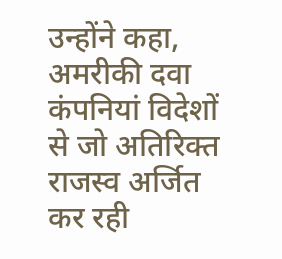उन्होंने कहा, अमरीकी दवा कंपनियां विदेशों से जो अतिरिक्त राजस्व अर्जित कर रही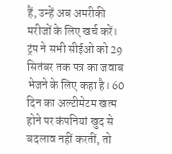हैं, उन्हें अब अमरीकी मरीजों के लिए खर्च करें। ट्रंप ने सभी सीईओ को 29 सितंबर तक पत्र का जवाब भेजने के लिए कहा है। 60 दिन का अल्टीमेटम खत्म होने पर कंपनियां खुद से बदलाव नहीं करतीं, तो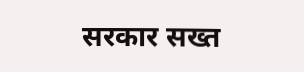सरकार सख्त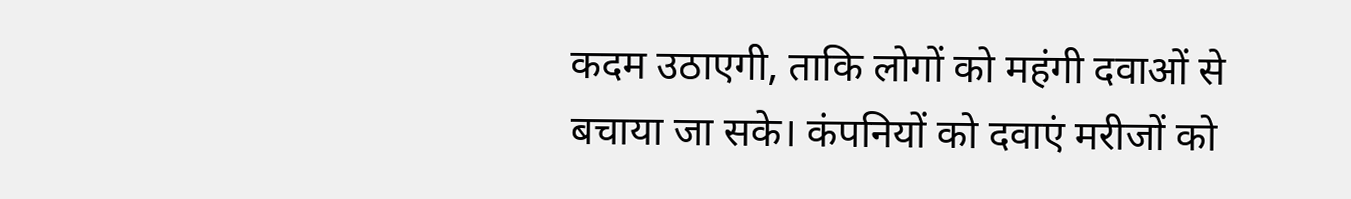कदम उठाएगी, ताकि लोगों को महंगी दवाओं से बचाया जा सके। कंपनियों को दवाएं मरीजों को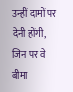उन्हीं दामों पर देनी होंगी, जिन पर वे बीमा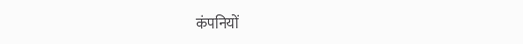कंपनियों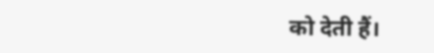को देती हैं।